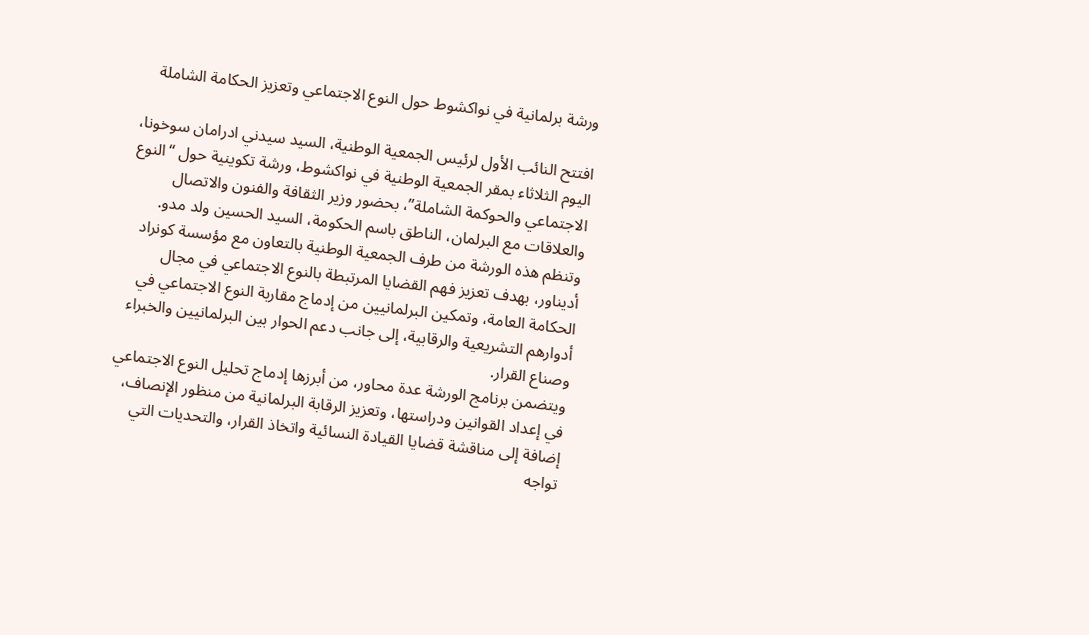ورشة برلمانية في نواكشوط حول النوع الاجتماعي وتعزيز الحكامة الشاملة

افتتح النائب الأول لرئيس الجمعية الوطنية، السيد سيدني ادرامان سوخونا، اليوم الثلاثاء بمقر الجمعية الوطنية في نواكشوط، ورشة تكوينية حول “النوع الاجتماعي والحوكمة الشاملة”، بحضور وزير الثقافة والفنون والاتصال والعلاقات مع البرلمان، الناطق باسم الحكومة، السيد الحسين ولد مدو.
وتنظم هذه الورشة من طرف الجمعية الوطنية بالتعاون مع مؤسسة كونراد أديناور، بهدف تعزيز فهم القضايا المرتبطة بالنوع الاجتماعي في مجال الحكامة العامة، وتمكين البرلمانيين من إدماج مقاربة النوع الاجتماعي في أدوارهم التشريعية والرقابية، إلى جانب دعم الحوار بين البرلمانيين والخبراء وصناع القرار.
ويتضمن برنامج الورشة عدة محاور، من أبرزها إدماج تحليل النوع الاجتماعي في إعداد القوانين ودراستها، وتعزيز الرقابة البرلمانية من منظور الإنصاف، إضافة إلى مناقشة قضايا القيادة النسائية واتخاذ القرار، والتحديات التي تواجه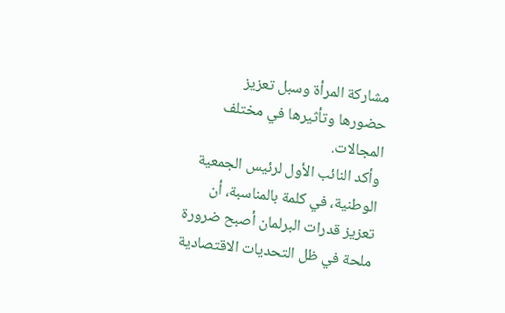مشاركة المرأة وسبل تعزيز حضورها وتأثيرها في مختلف المجالات.
وأكد النائب الأول لرئيس الجمعية الوطنية، في كلمة بالمناسبة، أن تعزيز قدرات البرلمان أصبح ضرورة ملحة في ظل التحديات الاقتصادية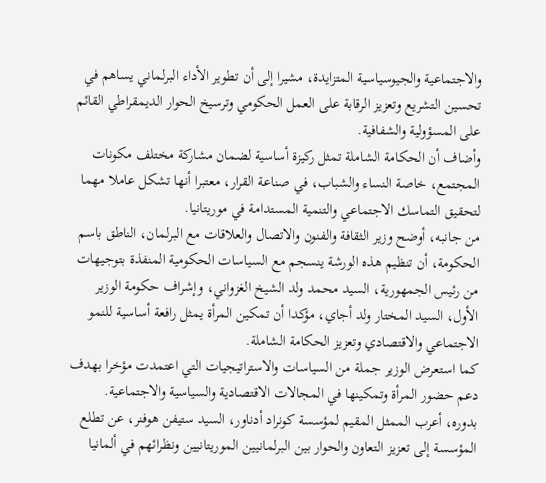والاجتماعية والجيوسياسية المتزايدة، مشيرا إلى أن تطوير الأداء البرلماني يساهم في تحسين التشريع وتعزيز الرقابة على العمل الحكومي وترسيخ الحوار الديمقراطي القائم على المسؤولية والشفافية.
وأضاف أن الحكامة الشاملة تمثل ركيزة أساسية لضمان مشاركة مختلف مكونات المجتمع، خاصة النساء والشباب، في صناعة القرار، معتبرا أنها تشكل عاملا مهما لتحقيق التماسك الاجتماعي والتنمية المستدامة في موريتانيا.
من جانبه، أوضح وزير الثقافة والفنون والاتصال والعلاقات مع البرلمان، الناطق باسم الحكومة، أن تنظيم هذه الورشة ينسجم مع السياسات الحكومية المنفذة بتوجيهات من رئيس الجمهورية، السيد محمد ولد الشيخ الغزواني، وإشراف حكومة الوزير الأول، السيد المختار ولد أجاي، مؤكدا أن تمكين المرأة يمثل رافعة أساسية للنمو الاجتماعي والاقتصادي وتعزيز الحكامة الشاملة.
كما استعرض الوزير جملة من السياسات والاستراتيجيات التي اعتمدت مؤخرا بهدف دعم حضور المرأة وتمكينها في المجالات الاقتصادية والسياسية والاجتماعية.
بدوره، أعرب الممثل المقيم لمؤسسة كونراد أدناور، السيد ستيفن هوفنر، عن تطلع المؤسسة إلى تعزيز التعاون والحوار بين البرلمانيين الموريتانيين ونظرائهم في ألمانيا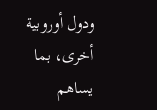ودول أوروبية أخرى، بما يساهم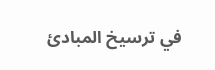في ترسيخ المبادئ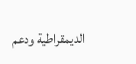الديمقراطية ودعم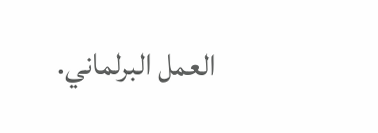العمل البرلماني.